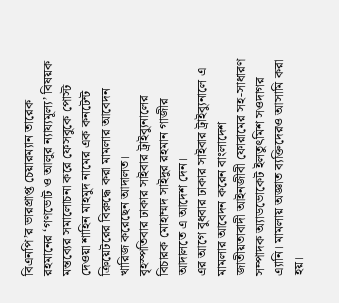বিএনপি’র ভারপ্রাপ্ত চেয়ারম্যান তারেক রহমানের ‘গণভোট ও আলুর ন্যায্যমূল্য’ বিষয়ক মন্তব্যের সমালোচনা করে ফেসবুকে পোস্ট দেওয়া শাহিন মাহমুদ নামের এক কনটেন্ট ক্রিয়েটরের বিরুদ্ধে করা মামলার আবেদন খারিজ করেছেন আদালত।
বৃহস্পতিবার ঢাকার সাইবার ট্রাইব্যুনালের বিচারক মোহাম্মদ সাইদুর রহমান গাজীর আদালতে এ আদেশ দেন।
এর আগে বুধবার ঢাকার সাইবার ট্রাইব্যুনালে এ মামলার আবেদন করেন বাংলাদেশ জাতীয়তাবাদী আইনজীবী ফোরামের সহ-সাধারণ সম্পাদক অ্যাডভোকেট ইলতুৎমিশ সওদাগর এ্যানি। মামলায় অজ্ঞাত ব্যক্তিদেরও আসামি করা হয়।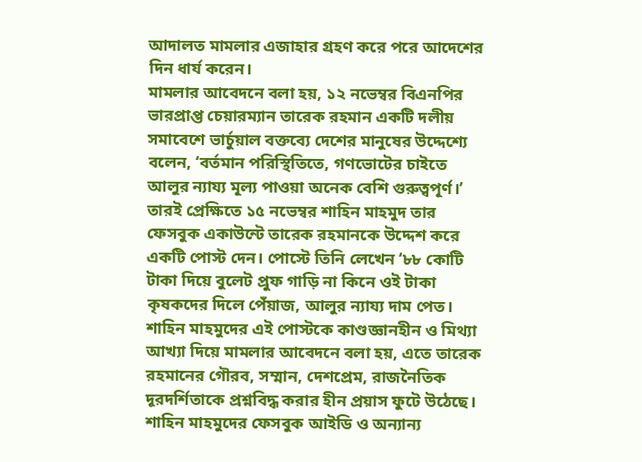আদালত মামলার এজাহার গ্রহণ করে পরে আদেশের দিন ধার্য করেন।
মামলার আবেদনে বলা হয়, ১২ নভেম্বর বিএনপির ভারপ্রাপ্ত চেয়ারম্যান তারেক রহমান একটি দলীয় সমাবেশে ভার্চুয়াল বক্তব্যে দেশের মানুষের উদ্দেশ্যে বলেন, ‘বর্তমান পরিস্থিতিতে, গণভোটের চাইতে আলুর ন্যায্য মূল্য পাওয়া অনেক বেশি গুরুত্বপূর্ণ।’ তারই প্রেক্ষিতে ১৫ নভেম্বর শাহিন মাহমুদ তার ফেসবুক একাউন্টে তারেক রহমানকে উদ্দেশ করে একটি পোস্ট দেন। পোস্টে তিনি লেখেন ‘৮৮ কোটি টাকা দিয়ে বুলেট প্রুফ গাড়ি না কিনে ওই টাকা কৃষকদের দিলে পেঁয়াজ, আলুর ন্যায্য দাম পেত।
শাহিন মাহমুদের এই পোস্টকে কাণ্ডজ্ঞানহীন ও মিথ্যা আখ্যা দিয়ে মামলার আবেদনে বলা হয়, এতে তারেক রহমানের গৌরব, সম্মান, দেশপ্রেম, রাজনৈতিক দূরদর্শিতাকে প্রশ্নবিদ্ধ করার হীন প্রয়াস ফুটে উঠেছে। শাহিন মাহমুদের ফেসবুক আইডি ও অন্যান্য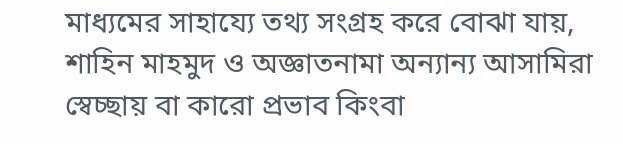মাধ্যমের সাহায্যে তথ্য সংগ্রহ করে বোঝা যায়, শাহিন মাহমুদ ও অজ্ঞাতনামা অন্যান্য আসামিরা স্বেচ্ছায় বা কারো প্রভাব কিংবা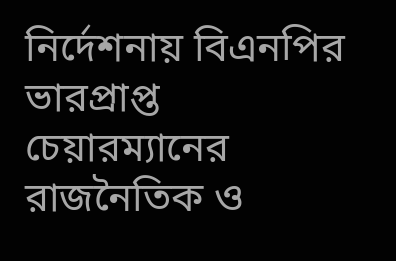নির্দেশনায় বিএনপির ভারপ্রাপ্ত চেয়ারম্যানের রাজনৈতিক ও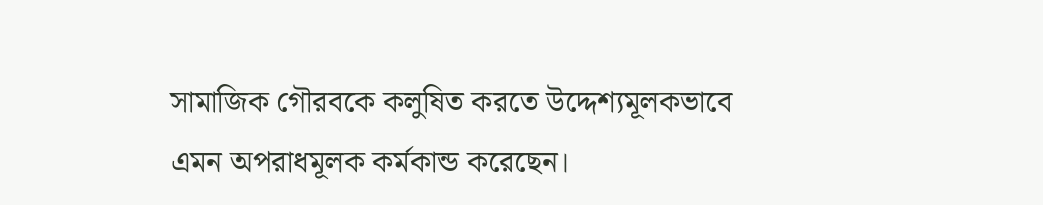সামাজিক গৌরবকে কলুষিত করতে উদ্দেশ্যমূলকভাবে এমন অপরাধমূলক কর্মকান্ড করেছেন।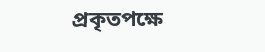প্রকৃতপক্ষে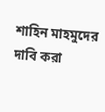শাহিন মাহমুদের দাবি করা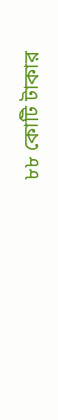৮৮ কোটি টাকার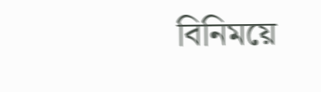বিনিময়ে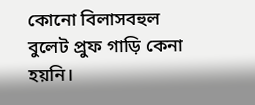কোনো বিলাসবহুল বুলেট প্রুফ গাড়ি কেনা হয়নি।